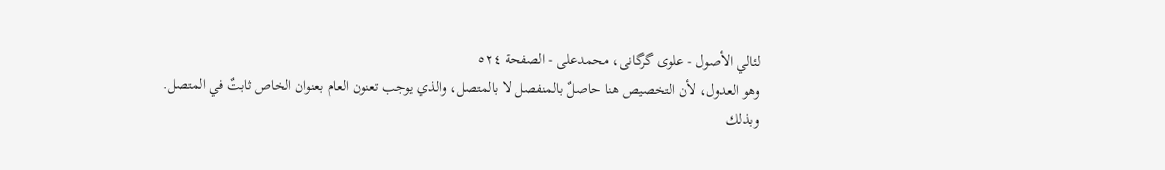لئالي الأصول - علوی گرگانی، محمدعلی - الصفحة ٥٢٤
وهو العدول، لأن التخصيص هنا حاصلٌ بالمنفصل لا بالمتصل، والذي يوجب تعنون العام بعنوان الخاص ثابتٌ في المتصل.
وبذلك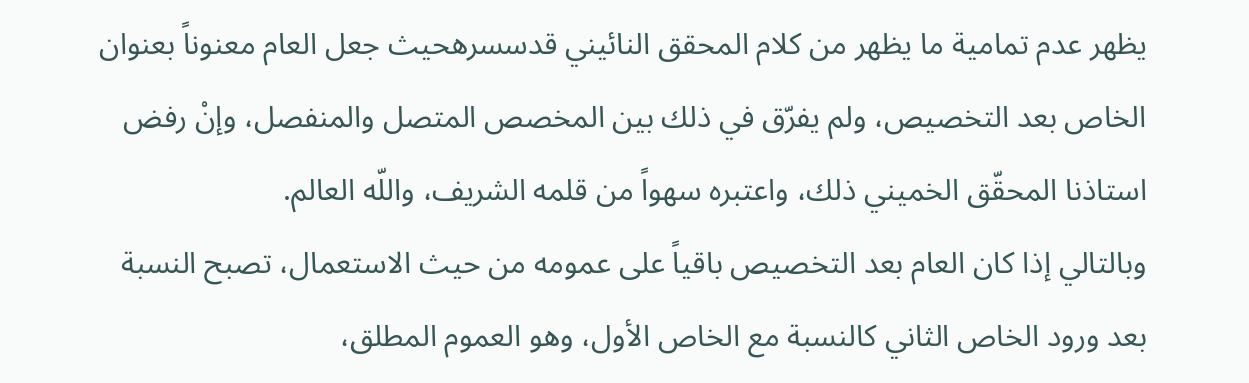يظهر عدم تمامية ما يظهر من كلام المحقق النائيني قدسسرهحيث جعل العام معنوناً بعنوان الخاص بعد التخصيص، ولم يفرّق في ذلك بين المخصص المتصل والمنفصل، وإنْ رفض استاذنا المحقّق الخميني ذلك، واعتبره سهواً من قلمه الشريف، واللّه العالم.
وبالتالي إذا كان العام بعد التخصيص باقياً على عمومه من حيث الاستعمال، تصبح النسبة بعد ورود الخاص الثاني كالنسبة مع الخاص الأول، وهو العموم المطلق،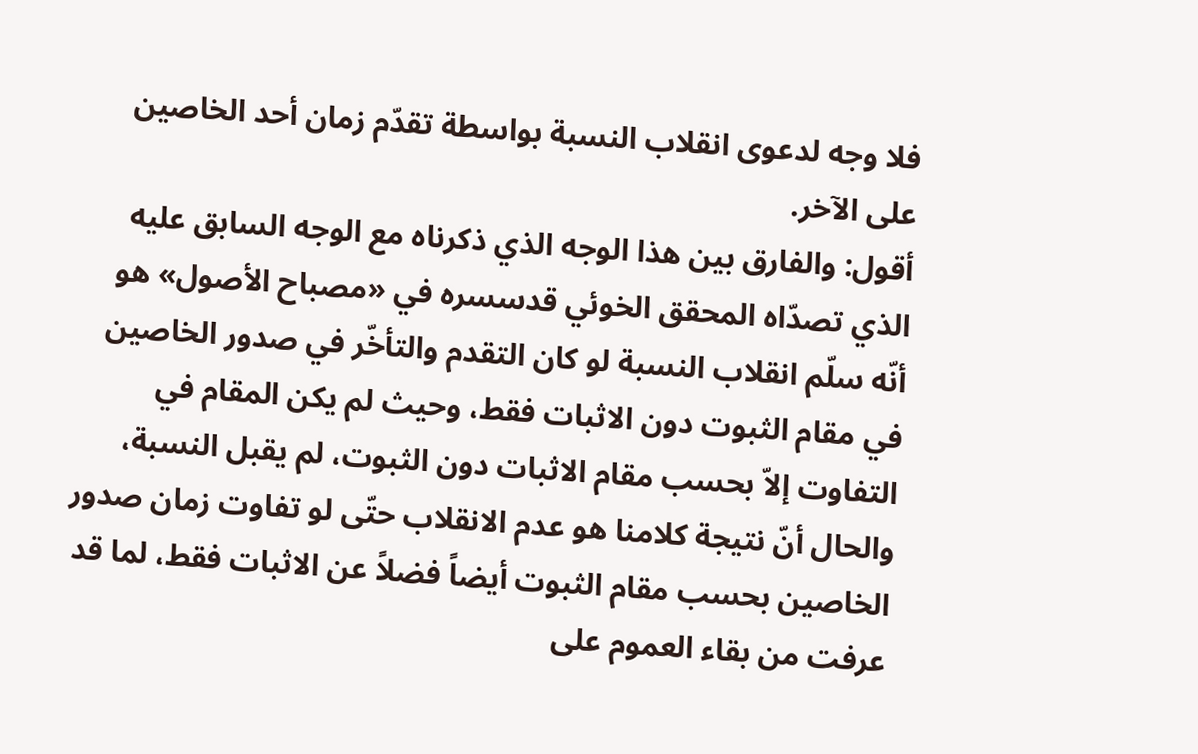فلا وجه لدعوى انقلاب النسبة بواسطة تقدّم زمان أحد الخاصين على الآخر.
أقول: والفارق بين هذا الوجه الذي ذكرناه مع الوجه السابق عليه الذي تصدّاه المحقق الخوئي قدسسره في «مصباح الأصول» هو أنّه سلّم انقلاب النسبة لو كان التقدم والتأخّر في صدور الخاصين في مقام الثبوت دون الاثبات فقط، وحيث لم يكن المقام في التفاوت إلاّ بحسب مقام الاثبات دون الثبوت، لم يقبل النسبة، والحال أنّ نتيجة كلامنا هو عدم الانقلاب حتّى لو تفاوت زمان صدور الخاصين بحسب مقام الثبوت أيضاً فضلاً عن الاثبات فقط، لما قد عرفت من بقاء العموم على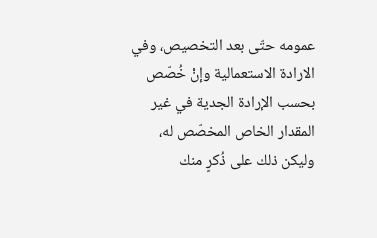عمومه حتّى بعد التخصيص، وفي الارادة الاستعمالية وإنْ خُصّص بحسب الإرادة الجدية في غير المقدار الخاص المخصّص له، وليكن ذلك على ذُكرٍ منك